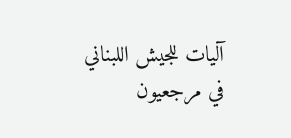آليات للجيش اللبناني في مرجعيون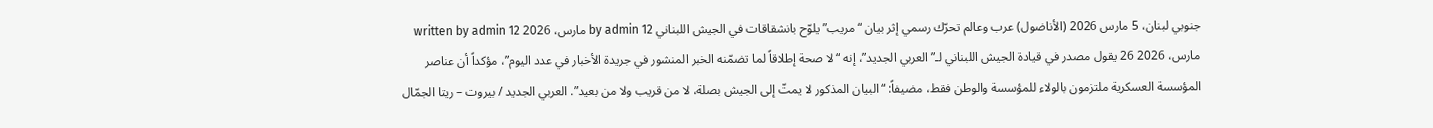جنوبي لبنان، 5 مارس 2026 (الأناضول) عرب وعالم تحرّك رسمي إثر بيان “مريب” يلوّح بانشقاقات في الجيش اللبناني by admin 12 مارس، 2026 written by admin 12 مارس، 2026 26 يقول مصدر في قيادة الجيش اللبناني لـ”العربي الجديد”، إنه “لا صحة إطلاقاً لما تضمّنه الخبر المنشور في جريدة الأخبار في عدد اليوم”، مؤكداً أن عناصر المؤسسة العسكرية ملتزمون بالولاء للمؤسسة والوطن فقط، مضيفاً: “البيان المذكور لا يمتّ إلى الجيش بصلة، لا من قريب ولا من بعيد”. العربي الجديد / بيروت – ريتا الجمّال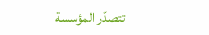تتصدّر المؤسسة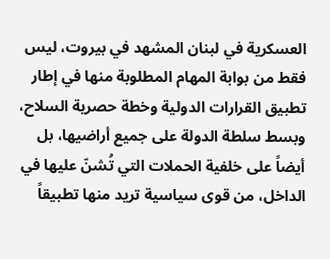العسكرية في لبنان المشهد في بيروت، ليس فقط من بوابة المهام المطلوبة منها في إطار تطبيق القرارات الدولية وخطة حصرية السلاح، وبسط سلطة الدولة على جميع أراضيها، بل أيضاً على خلفية الحملات التي تُشنّ عليها في الداخل، من قوى سياسية تريد منها تطبيقاً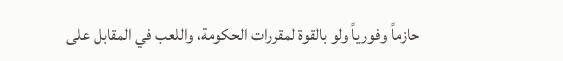حازماً وفورياً ولو بالقوة لمقررات الحكومة، واللعب في المقابل على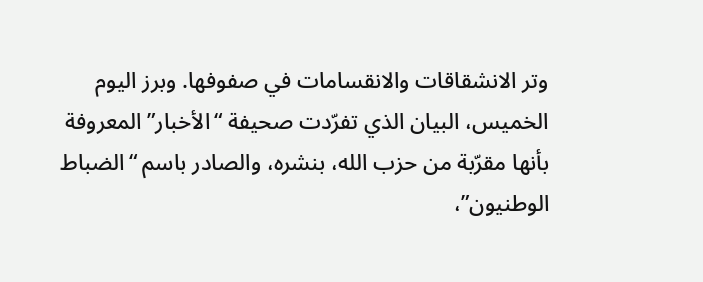وتر الانشقاقات والانقسامات في صفوفها. وبرز اليوم الخميس، البيان الذي تفرّدت صحيفة “الأخبار” المعروفة بأنها مقرّبة من حزب الله، بنشره، والصادر باسم “الضباط الوطنيون”،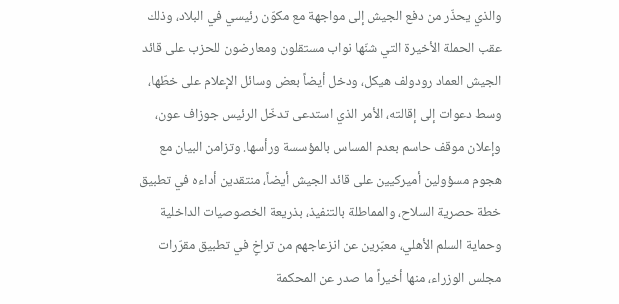والذي يحذّر من دفع الجيش إلى مواجهة مع مكوّن رئيسي في البلاد، وذلك عقب الحملة الأخيرة التي شنّها نواب مستقلون ومعارضون للحزب على قائد الجيش العماد رودولف هيكل، ودخل أيضاً بعض وسائل الإعلام على خطّها، وسط دعوات إلى إقالته، الأمر الذي استدعى تدخّل الرئيس جوزاف عون، وإعلان موقف حاسم بعدم المساس بالمؤسسة ورأسها. وتزامن البيان مع هجوم مسؤولين أميركيين على قائد الجيش أيضاً، منتقدين أداءه في تطبيق خطة حصرية السلاح، والمماطلة بالتنفيذ، بذريعة الخصوصيات الداخلية وحماية السلم الأهلي، معبّرين عن انزعاجهم من تراخٍ في تطبيق مقرّرات مجلس الوزراء، منها أخيراً ما صدر عن المحكمة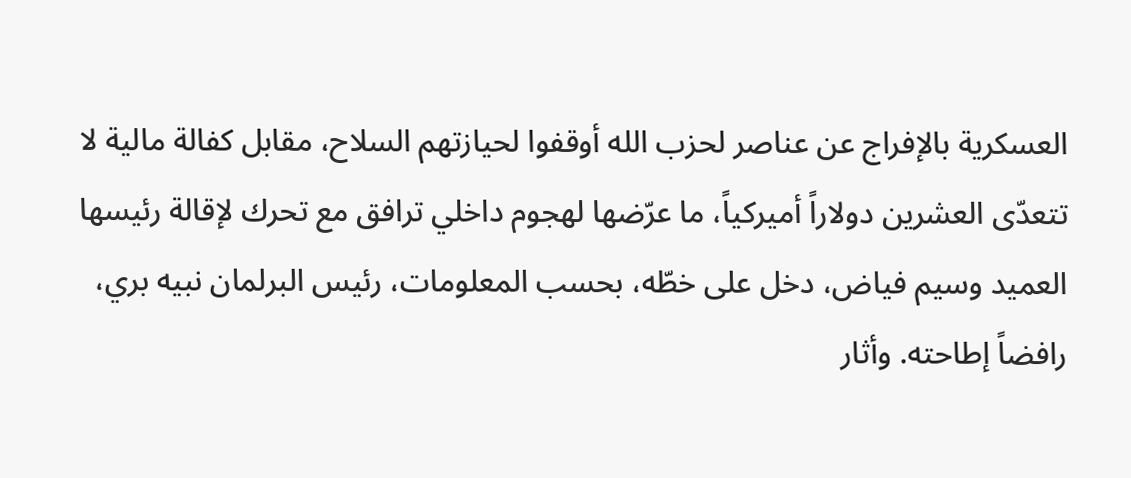العسكرية بالإفراج عن عناصر لحزب الله أوقفوا لحيازتهم السلاح، مقابل كفالة مالية لا تتعدّى العشرين دولاراً أميركياً، ما عرّضها لهجوم داخلي ترافق مع تحرك لإقالة رئيسها العميد وسيم فياض، دخل على خطّه، بحسب المعلومات، رئيس البرلمان نبيه بري، رافضاً إطاحته. وأثار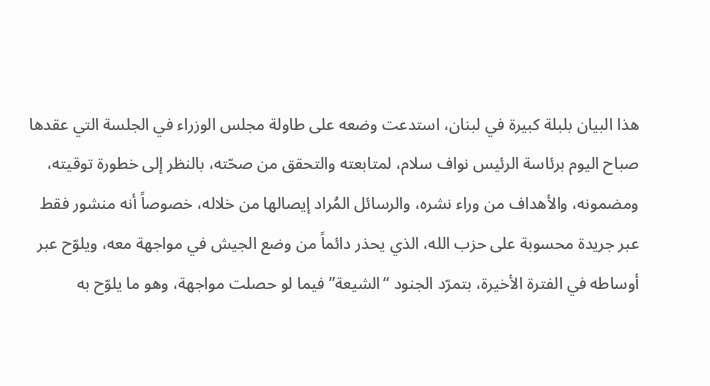هذا البيان بلبلة كبيرة في لبنان، استدعت وضعه على طاولة مجلس الوزراء في الجلسة التي عقدها صباح اليوم برئاسة الرئيس نواف سلام، لمتابعته والتحقق من صحّته، بالنظر إلى خطورة توقيته، ومضمونه، والأهداف من وراء نشره، والرسائل المُراد إيصالها من خلاله، خصوصاً أنه منشور فقط عبر جريدة محسوبة على حزب الله، الذي يحذر دائماً من وضع الجيش في مواجهة معه، ويلوّح عبر أوساطه في الفترة الأخيرة، بتمرّد الجنود “الشيعة” فيما لو حصلت مواجهة، وهو ما يلوّح به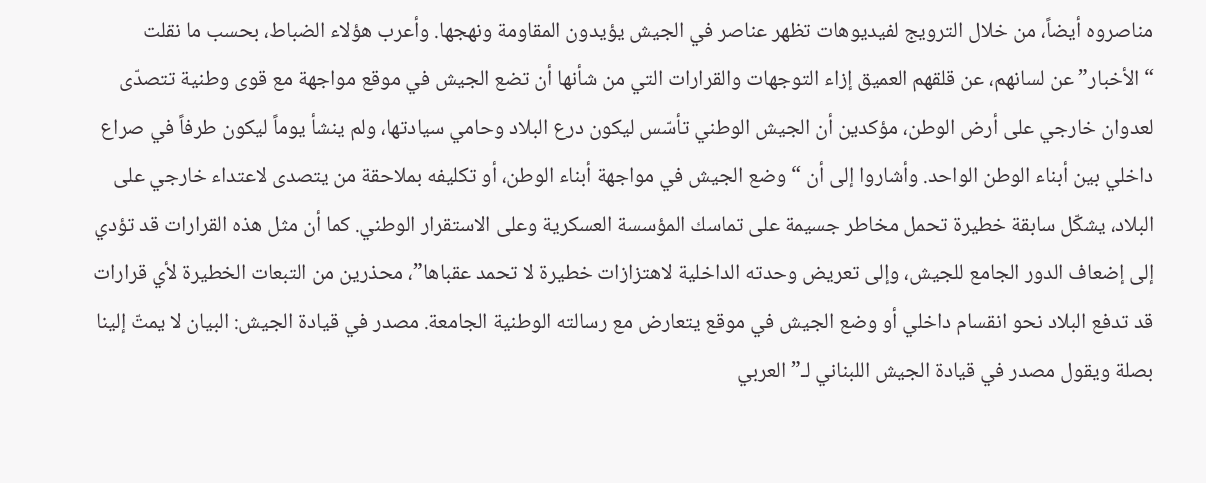مناصروه أيضاً، من خلال الترويج لفيديوهات تظهر عناصر في الجيش يؤيدون المقاومة ونهجها. وأعرب هؤلاء الضباط، بحسب ما نقلت “الأخبار” عن لسانهم، عن قلقهم العميق إزاء التوجهات والقرارات التي من شأنها أن تضع الجيش في موقع مواجهة مع قوى وطنية تتصدّى لعدوان خارجي على أرض الوطن، مؤكدين أن الجيش الوطني تأسّس ليكون درع البلاد وحامي سيادتها، ولم ينشأ يوماً ليكون طرفاً في صراع داخلي بين أبناء الوطن الواحد. وأشاروا إلى أن “وضع الجيش في مواجهة أبناء الوطن، أو تكليفه بملاحقة من يتصدى لاعتداء خارجي على البلاد، يشكّل سابقة خطيرة تحمل مخاطر جسيمة على تماسك المؤسسة العسكرية وعلى الاستقرار الوطني. كما أن مثل هذه القرارات قد تؤدي إلى إضعاف الدور الجامع للجيش، وإلى تعريض وحدته الداخلية لاهتزازات خطيرة لا تحمد عقباها”، محذرين من التبعات الخطيرة لأي قرارات قد تدفع البلاد نحو انقسام داخلي أو وضع الجيش في موقع يتعارض مع رسالته الوطنية الجامعة. مصدر في قيادة الجيش: البيان لا يمتّ إلينا بصلة ويقول مصدر في قيادة الجيش اللبناني لـ”العربي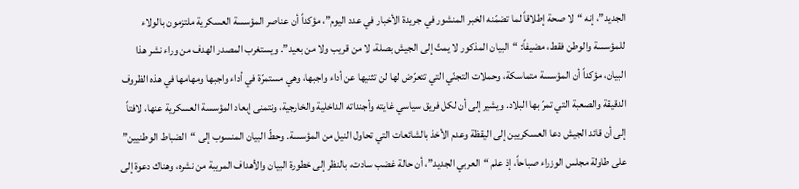الجديد”، إنه “لا صحة إطلاقاً لما تضمّنه الخبر المنشور في جريدة الأخبار في عدد اليوم”، مؤكداً أن عناصر المؤسسة العسكرية ملتزمون بالولاء للمؤسسة والوطن فقط، مضيفاً: “البيان المذكور لا يمتّ إلى الجيش بصلة، لا من قريب ولا من بعيد”. ويستغرب المصدر الهدف من وراء نشر هذا البيان، مؤكداً أن المؤسسة متماسكة، وحملات التجنّي التي تتعرّض لها لن تثنيها عن أداء واجبها، وهي مستمرّة في أداء واجبها ومهامها في هذه الظروف الدقيقة والصعبة التي تمرّ بها البلاد. ويشير إلى أن لكل فريق سياسي غايته وأجنداته الداخلية والخارجية، ونتمنى إبعاد المؤسسة العسكرية عنها، لافتاً إلى أن قائد الجيش دعا العسكريين إلى اليقظة وعدم الأخذ بالشائعات التي تحاول النيل من المؤسسة. وحطّ البيان المنسوب إلى “الضباط الوطنيين” على طاولة مجلس الوزراء صباحاً، إذ علم “العربي الجديد”، أن حالة غضب سادت، بالنظر إلى خطورة البيان والأهداف المريبة من نشره، وهناك دعوة إلى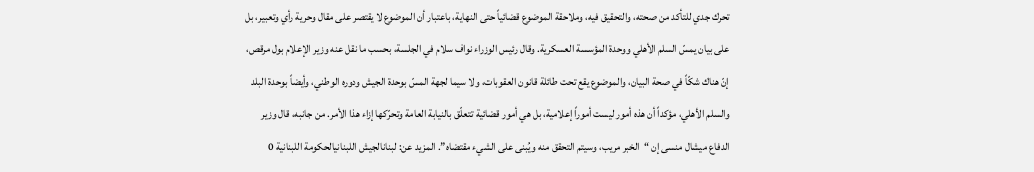تحرك جدي للتأكد من صحته، والتحقيق فيه، وملاحقة الموضوع قضائياً حتى النهاية، باعتبار أن الموضوع لا يقتصر على مقال وحرية رأي وتعبير، بل على بيان يمسّ السلم الأهلي ووحدة المؤسسة العسكرية. وقال رئيس الوزراء نواف سلام في الجلسة، بحسب ما نقل عنه وزير الإعلام بول مرقص، إنّ هناك شكّاً في صحة البيان، والموضوع يقع تحت طائلة قانون العقوبات، ولا سيما لجهة المسّ بوحدة الجيش ودوره الوطني، وأيضاً بوحدة البلد والسلم الأهلي، مؤكداً أن هذه أمور ليست أموراً إعلامية، بل هي أمور قضائية تتعلّق بالنيابة العامة وتحرّكها إزاء هذا الأمر. من جانبه، قال وزير الدفاع ميشال منسى إن “الخبر مريب، وسيتم التحقق منه ويُبنى على الشيء مقتضاه”. المزيد عن: لبنانالجيش اللبنانيالحكومة اللبنانية 0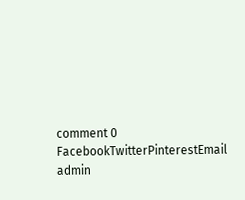comment 0 FacebookTwitterPinterestEmail admin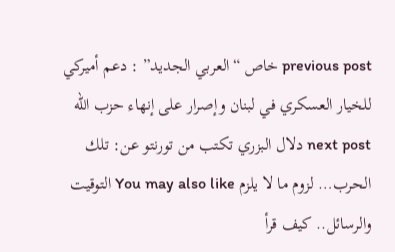previous post خاص “العربي الجديد” : دعم أميركي للخيار العسكري في لبنان وإصرار على إنهاء حزب الله next post دلال البزري تكتب من تورنتو عن: تلك الحرب… لزوم ما لا يلزم You may also like التوقيت والرسائل.. كيف قرأ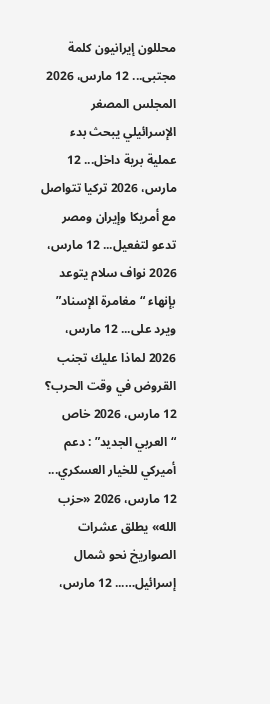محللون إيرانيون كلمة مجتبى... 12 مارس، 2026 المجلس المصغر الإسرائيلي يبحث بدء عملية برية داخل... 12 مارس، 2026 تركيا تتواصل مع أمريكا وإيران ومصر تدعو لتفعيل... 12 مارس، 2026 نواف سلام يتوعد بإنهاء “مغامرة الإسناد” ويرد على... 12 مارس، 2026 لماذا عليك تجنب القروض في وقت الحرب؟ 12 مارس، 2026 خاص “العربي الجديد” : دعم أميركي للخيار العسكري... 12 مارس، 2026 «حزب الله» يطلق عشرات الصواريخ نحو شمال إسرائيل…... 12 مارس،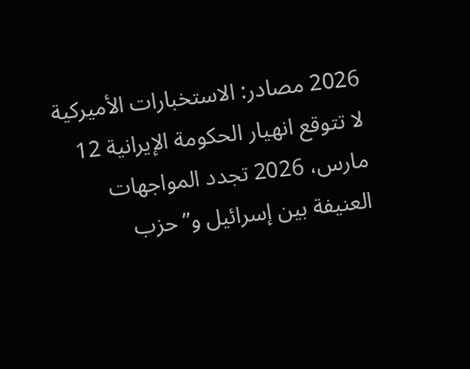2026 مصادر: الاستخبارات الأميركية لا تتوقع انهيار الحكومة الإيرانية 12 مارس، 2026 تجدد المواجهات العنيفة بين إسرائيل و”حزب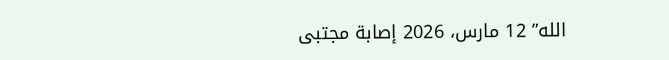الله” 12 مارس، 2026 إصابة مجتبى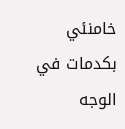خامنئي بكدمات في الوجه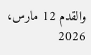والقدم 12 مارس، 2026